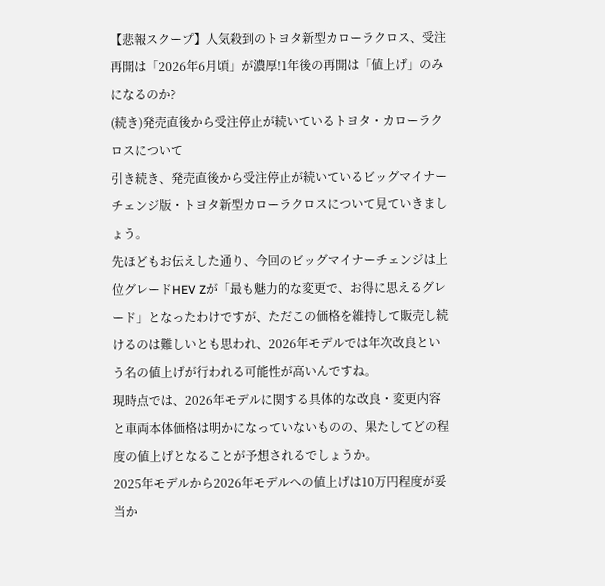【悲報スクープ】人気殺到のトヨタ新型カローラクロス、受注再開は「2026年6月頃」が濃厚!1年後の再開は「値上げ」のみになるのか?
(続き)発売直後から受注停止が続いているトヨタ・カローラクロスについて
引き続き、発売直後から受注停止が続いているビッグマイナーチェンジ版・トヨタ新型カローラクロスについて見ていきましょう。
先ほどもお伝えした通り、今回のビッグマイナーチェンジは上位グレードHEV Zが「最も魅力的な変更で、お得に思えるグレード」となったわけですが、ただこの価格を維持して販売し続けるのは難しいとも思われ、2026年モデルでは年次改良という名の値上げが行われる可能性が高いんですね。
現時点では、2026年モデルに関する具体的な改良・変更内容と車両本体価格は明かになっていないものの、果たしてどの程度の値上げとなることが予想されるでしょうか。
2025年モデルから2026年モデルへの値上げは10万円程度が妥当か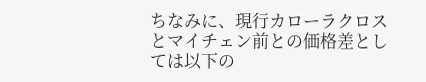ちなみに、現行カローラクロスとマイチェン前との価格差としては以下の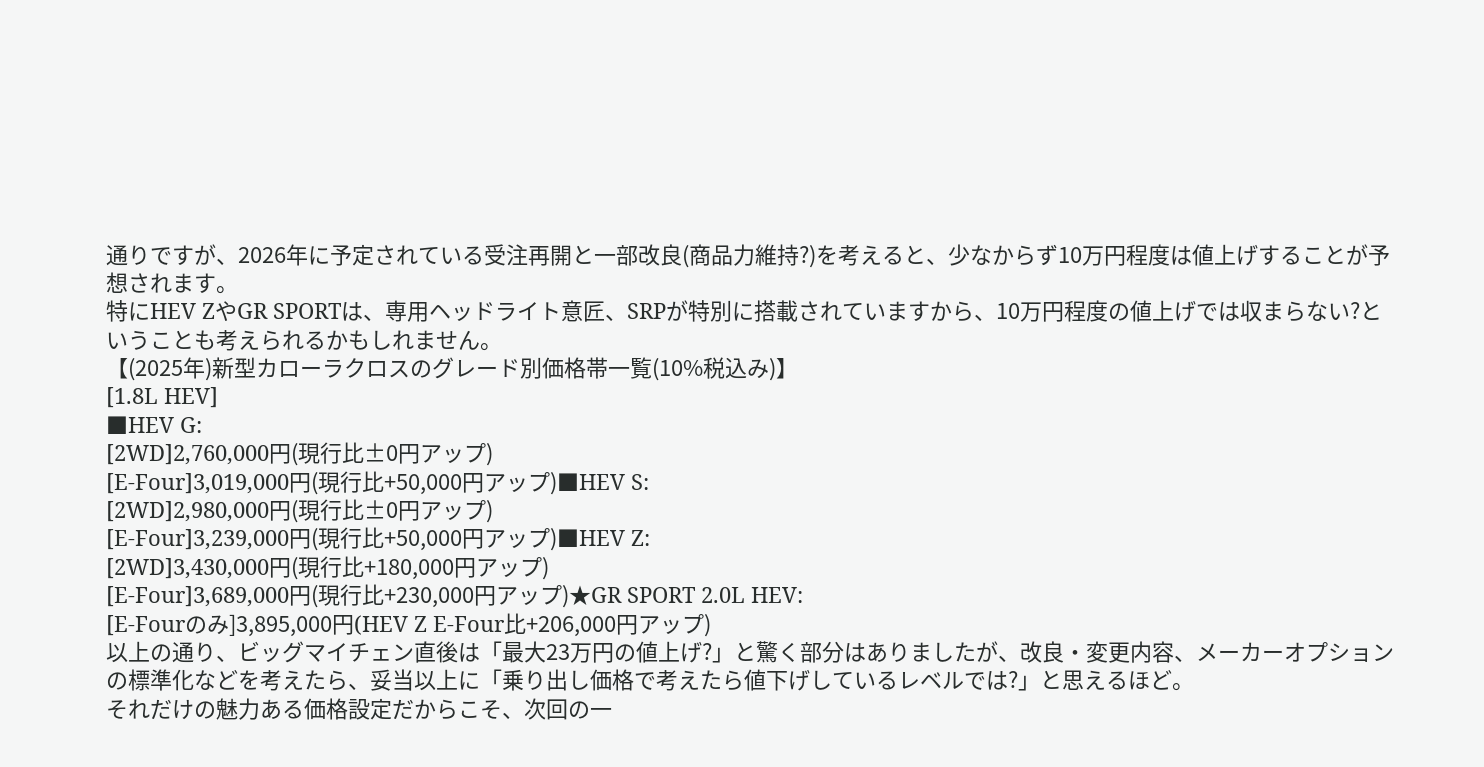通りですが、2026年に予定されている受注再開と一部改良(商品力維持?)を考えると、少なからず10万円程度は値上げすることが予想されます。
特にHEV ZやGR SPORTは、専用ヘッドライト意匠、SRPが特別に搭載されていますから、10万円程度の値上げでは収まらない?ということも考えられるかもしれません。
【(2025年)新型カローラクロスのグレード別価格帯一覧(10%税込み)】
[1.8L HEV]
■HEV G:
[2WD]2,760,000円(現行比±0円アップ)
[E-Four]3,019,000円(現行比+50,000円アップ)■HEV S:
[2WD]2,980,000円(現行比±0円アップ)
[E-Four]3,239,000円(現行比+50,000円アップ)■HEV Z:
[2WD]3,430,000円(現行比+180,000円アップ)
[E-Four]3,689,000円(現行比+230,000円アップ)★GR SPORT 2.0L HEV:
[E-Fourのみ]3,895,000円(HEV Z E-Four比+206,000円アップ)
以上の通り、ビッグマイチェン直後は「最大23万円の値上げ?」と驚く部分はありましたが、改良・変更内容、メーカーオプションの標準化などを考えたら、妥当以上に「乗り出し価格で考えたら値下げしているレベルでは?」と思えるほど。
それだけの魅力ある価格設定だからこそ、次回の一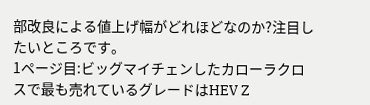部改良による値上げ幅がどれほどなのか?注目したいところです。
1ページ目:ビッグマイチェンしたカローラクロスで最も売れているグレードはHEV Z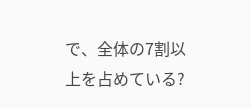で、全体の7割以上を占めている?